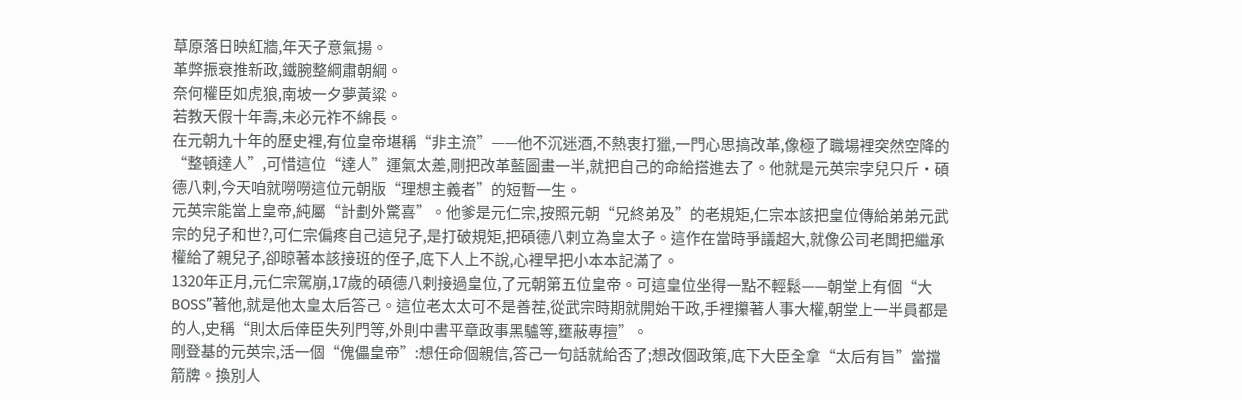草原落日映紅牆,年天子意氣揚。
革弊振衰推新政,鐵腕整綱肅朝綱。
奈何權臣如虎狼,南坡一夕夢黃粱。
若教天假十年壽,未必元祚不綿長。
在元朝九十年的歷史裡,有位皇帝堪稱“非主流”——他不沉迷酒,不熱衷打獵,一門心思搞改革,像極了職場裡突然空降的“整頓達人”,可惜這位“達人”運氣太差,剛把改革藍圖畫一半,就把自己的命給搭進去了。他就是元英宗孛兒只斤·碩德八剌,今天咱就嘮嘮這位元朝版“理想主義者”的短暫一生。
元英宗能當上皇帝,純屬“計劃外驚喜”。他爹是元仁宗,按照元朝“兄終弟及”的老規矩,仁宗本該把皇位傳給弟弟元武宗的兒子和世?,可仁宗偏疼自己這兒子,是打破規矩,把碩德八剌立為皇太子。這作在當時爭議超大,就像公司老闆把繼承權給了親兒子,卻晾著本該接班的侄子,底下人上不說,心裡早把小本本記滿了。
1320年正月,元仁宗駕崩,17歲的碩德八剌接過皇位,了元朝第五位皇帝。可這皇位坐得一點不輕鬆——朝堂上有個“大BOSS”著他,就是他太皇太后答己。這位老太太可不是善茬,從武宗時期就開始干政,手裡攥著人事大權,朝堂上一半員都是的人,史稱“則太后倖臣失列門等,外則中書平章政事黑驢等,壅蔽專擅”。
剛登基的元英宗,活一個“傀儡皇帝”:想任命個親信,答己一句話就給否了;想改個政策,底下大臣全拿“太后有旨”當擋箭牌。換別人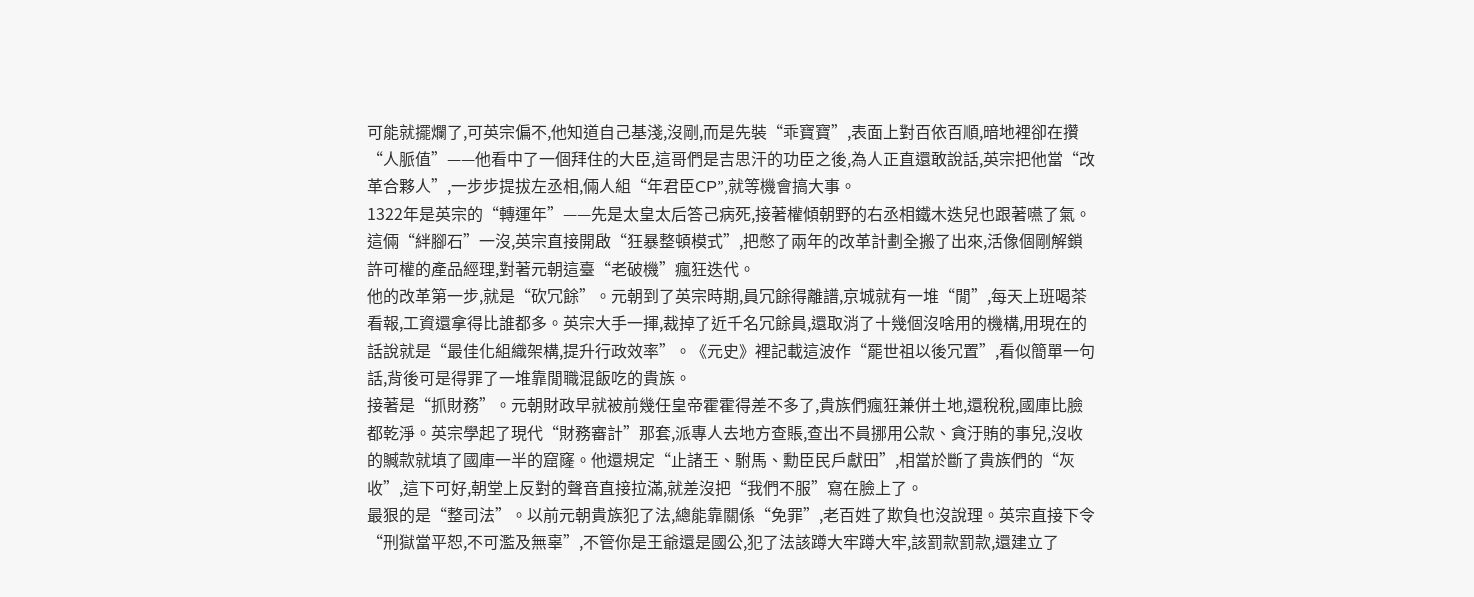可能就擺爛了,可英宗偏不,他知道自己基淺,沒剛,而是先裝“乖寶寶”,表面上對百依百順,暗地裡卻在攢“人脈值”——他看中了一個拜住的大臣,這哥們是吉思汗的功臣之後,為人正直還敢說話,英宗把他當“改革合夥人”,一步步提拔左丞相,倆人組“年君臣CP”,就等機會搞大事。
1322年是英宗的“轉運年”——先是太皇太后答己病死,接著權傾朝野的右丞相鐵木迭兒也跟著嚥了氣。這倆“絆腳石”一沒,英宗直接開啟“狂暴整頓模式”,把憋了兩年的改革計劃全搬了出來,活像個剛解鎖許可權的產品經理,對著元朝這臺“老破機”瘋狂迭代。
他的改革第一步,就是“砍冗餘”。元朝到了英宗時期,員冗餘得離譜,京城就有一堆“閒”,每天上班喝茶看報,工資還拿得比誰都多。英宗大手一揮,裁掉了近千名冗餘員,還取消了十幾個沒啥用的機構,用現在的話說就是“最佳化組織架構,提升行政效率”。《元史》裡記載這波作“罷世祖以後冗置”,看似簡單一句話,背後可是得罪了一堆靠閒職混飯吃的貴族。
接著是“抓財務”。元朝財政早就被前幾任皇帝霍霍得差不多了,貴族們瘋狂兼併土地,還稅稅,國庫比臉都乾淨。英宗學起了現代“財務審計”那套,派專人去地方查賬,查出不員挪用公款、貪汙賄的事兒,沒收的贓款就填了國庫一半的窟窿。他還規定“止諸王、駙馬、勳臣民戶獻田”,相當於斷了貴族們的“灰收”,這下可好,朝堂上反對的聲音直接拉滿,就差沒把“我們不服”寫在臉上了。
最狠的是“整司法”。以前元朝貴族犯了法,總能靠關係“免罪”,老百姓了欺負也沒說理。英宗直接下令“刑獄當平恕,不可濫及無辜”,不管你是王爺還是國公,犯了法該蹲大牢蹲大牢,該罰款罰款,還建立了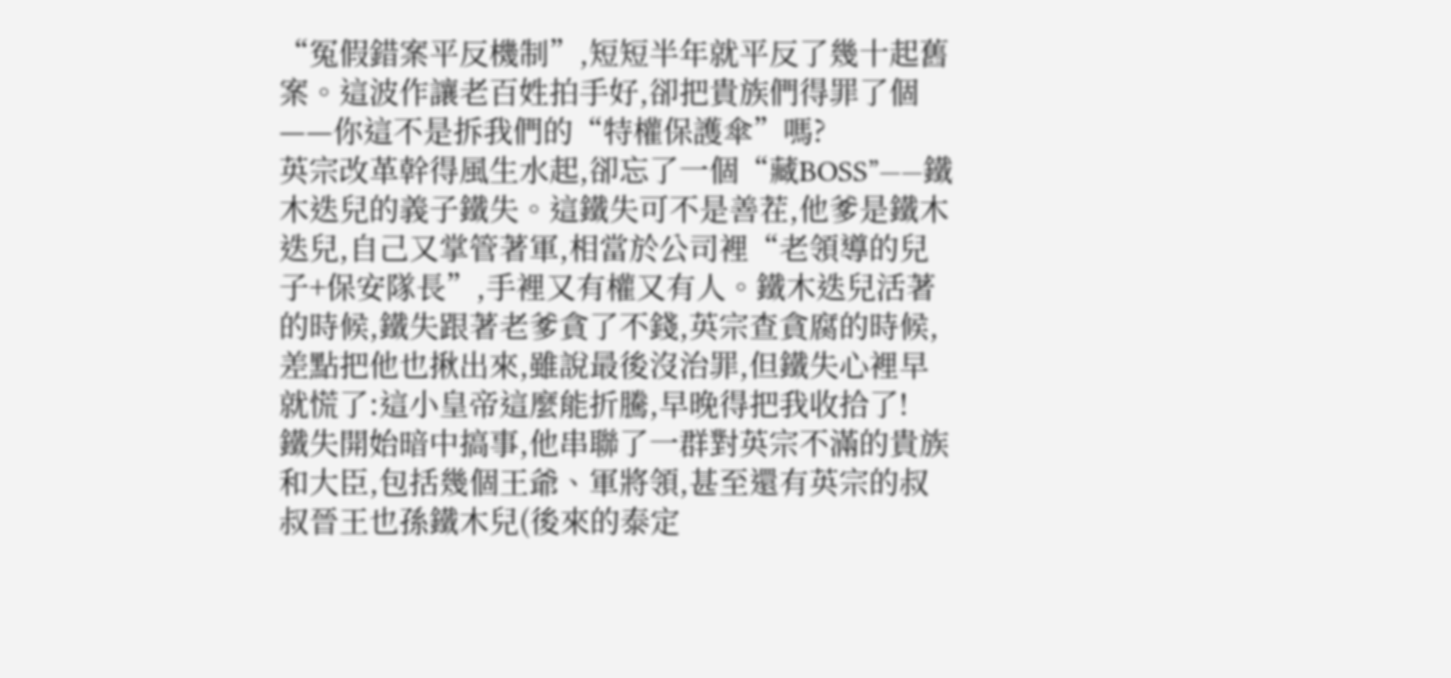“冤假錯案平反機制”,短短半年就平反了幾十起舊案。這波作讓老百姓拍手好,卻把貴族們得罪了個——你這不是拆我們的“特權保護傘”嗎?
英宗改革幹得風生水起,卻忘了一個“藏BOSS”——鐵木迭兒的義子鐵失。這鐵失可不是善茬,他爹是鐵木迭兒,自己又掌管著軍,相當於公司裡“老領導的兒子+保安隊長”,手裡又有權又有人。鐵木迭兒活著的時候,鐵失跟著老爹貪了不錢,英宗查貪腐的時候,差點把他也揪出來,雖說最後沒治罪,但鐵失心裡早就慌了:這小皇帝這麼能折騰,早晚得把我收拾了!
鐵失開始暗中搞事,他串聯了一群對英宗不滿的貴族和大臣,包括幾個王爺、軍將領,甚至還有英宗的叔叔晉王也孫鐵木兒(後來的泰定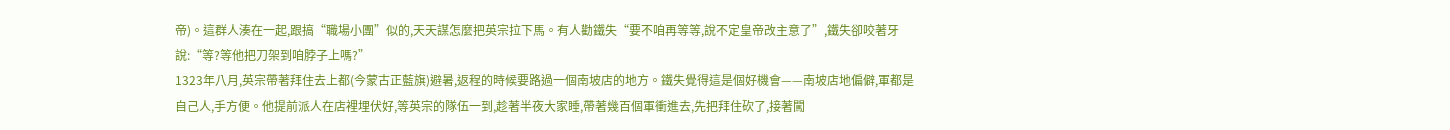帝)。這群人湊在一起,跟搞“職場小團”似的,天天謀怎麼把英宗拉下馬。有人勸鐵失“要不咱再等等,說不定皇帝改主意了”,鐵失卻咬著牙說:“等?等他把刀架到咱脖子上嗎?”
1323年八月,英宗帶著拜住去上都(今蒙古正藍旗)避暑,返程的時候要路過一個南坡店的地方。鐵失覺得這是個好機會——南坡店地偏僻,軍都是自己人,手方便。他提前派人在店裡埋伏好,等英宗的隊伍一到,趁著半夜大家睡,帶著幾百個軍衝進去,先把拜住砍了,接著闖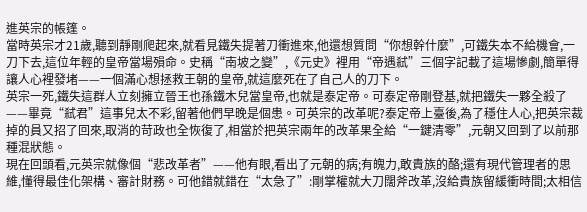進英宗的帳篷。
當時英宗才21歲,聽到靜剛爬起來,就看見鐵失提著刀衝進來,他還想質問“你想幹什麼”,可鐵失本不給機會,一刀下去,這位年輕的皇帝當場殞命。史稱“南坡之變”,《元史》裡用“帝遇弒”三個字記載了這場慘劇,簡單得讓人心裡發堵——一個滿心想拯救王朝的皇帝,就這麼死在了自己人的刀下。
英宗一死,鐵失這群人立刻擁立晉王也孫鐵木兒當皇帝,也就是泰定帝。可泰定帝剛登基,就把鐵失一夥全殺了——畢竟“弒君”這事兒太不彩,留著他們早晚是個患。可英宗的改革呢?泰定帝上臺後,為了穩住人心,把英宗裁掉的員又招了回來,取消的苛政也全恢復了,相當於把英宗兩年的改革果全給“一鍵清零”,元朝又回到了以前那種混狀態。
現在回頭看,元英宗就像個“悲改革者”——他有眼,看出了元朝的病;有魄力,敢貴族的酪;還有現代管理者的思維,懂得最佳化架構、審計財務。可他錯就錯在“太急了”:剛掌權就大刀闊斧改革,沒給貴族留緩衝時間;太相信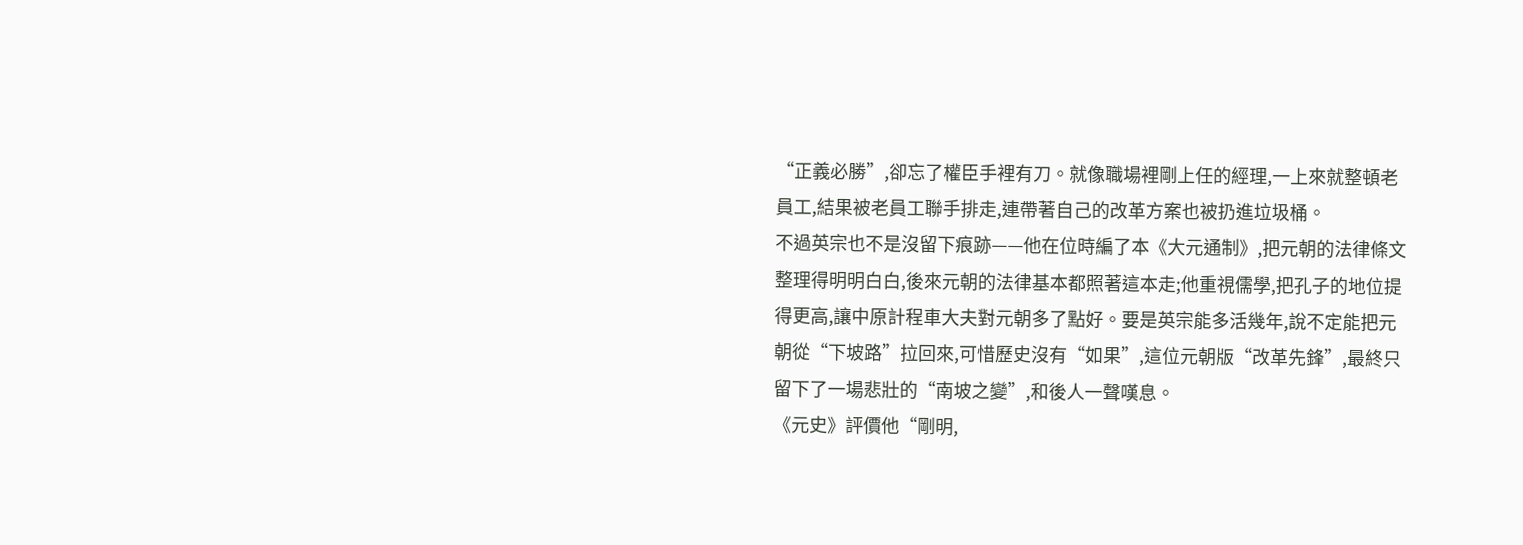“正義必勝”,卻忘了權臣手裡有刀。就像職場裡剛上任的經理,一上來就整頓老員工,結果被老員工聯手排走,連帶著自己的改革方案也被扔進垃圾桶。
不過英宗也不是沒留下痕跡——他在位時編了本《大元通制》,把元朝的法律條文整理得明明白白,後來元朝的法律基本都照著這本走;他重視儒學,把孔子的地位提得更高,讓中原計程車大夫對元朝多了點好。要是英宗能多活幾年,說不定能把元朝從“下坡路”拉回來,可惜歷史沒有“如果”,這位元朝版“改革先鋒”,最終只留下了一場悲壯的“南坡之變”,和後人一聲嘆息。
《元史》評價他“剛明,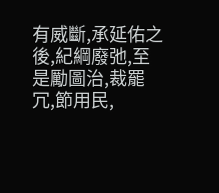有威斷,承延佑之後,紀綱廢弛,至是勵圖治,裁罷冗,節用民,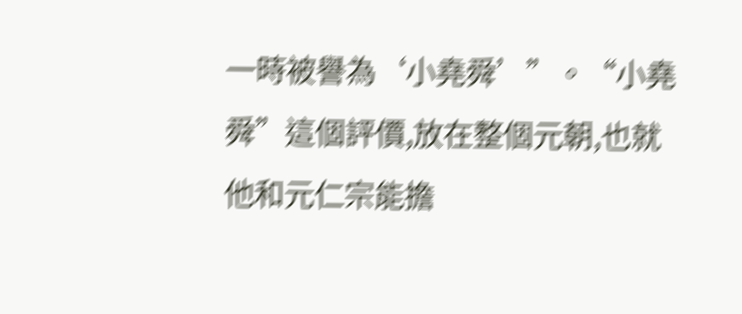一時被譽為‘小堯舜’”。“小堯舜”這個評價,放在整個元朝,也就他和元仁宗能擔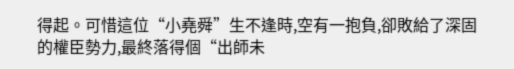得起。可惜這位“小堯舜”生不逢時,空有一抱負,卻敗給了深固的權臣勢力,最終落得個“出師未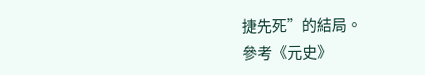捷先死”的結局。
參考《元史》